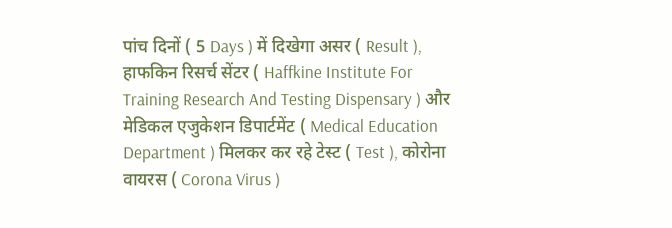पांच दिनों ( 5 Days ) में दिखेगा असर ( Result ), हाफकिन रिसर्च सेंटर ( Haffkine Institute For Training Research And Testing Dispensary ) और मेडिकल एजुकेशन डिपार्टमेंट ( Medical Education Department ) मिलकर कर रहे टेस्ट ( Test ), कोरोना वायरस ( Corona Virus )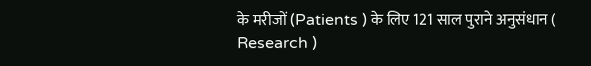के मरीजों (Patients ) के लिए 121 साल पुराने अनुसंधान ( Research )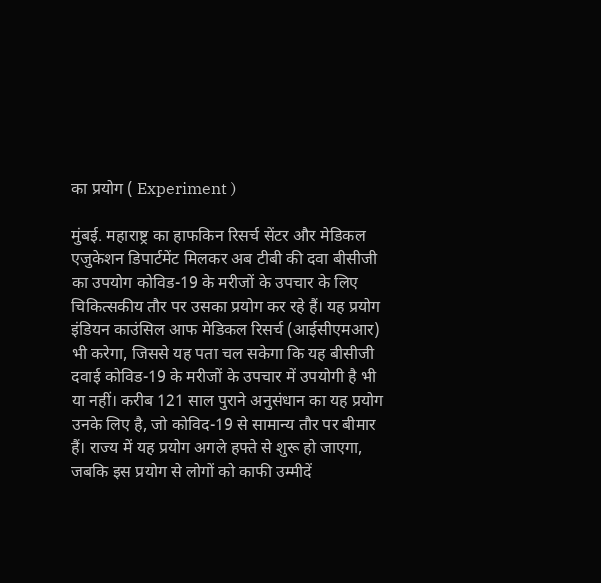का प्रयोग ( Experiment )

मुंबई. महाराष्ट्र का हाफकिन रिसर्च सेंटर और मेडिकल एजुकेशन डिपार्टमेंट मिलकर अब टीबी की दवा बीसीजी का उपयोग कोविड-19 के मरीजों के उपचार के लिए चिकित्सकीय तौर पर उसका प्रयोग कर रहे हैं। यह प्रयोग इंडियन काउंसिल आफ मेडिकल रिसर्च (आईसीएमआर) भी करेगा, जिससे यह पता चल सकेगा कि यह बीसीजी दवाई कोविड-19 के मरीजों के उपचार में उपयोगी है भी या नहीं। करीब 121 साल पुराने अनुसंधान का यह प्रयोग उनके लिए है, जो कोविद-19 से सामान्य तौर पर बीमार हैं। राज्य में यह प्रयोग अगले हफ्ते से शुरू हो जाएगा, जबकि इस प्रयोग से लोगों को काफी उम्मीदें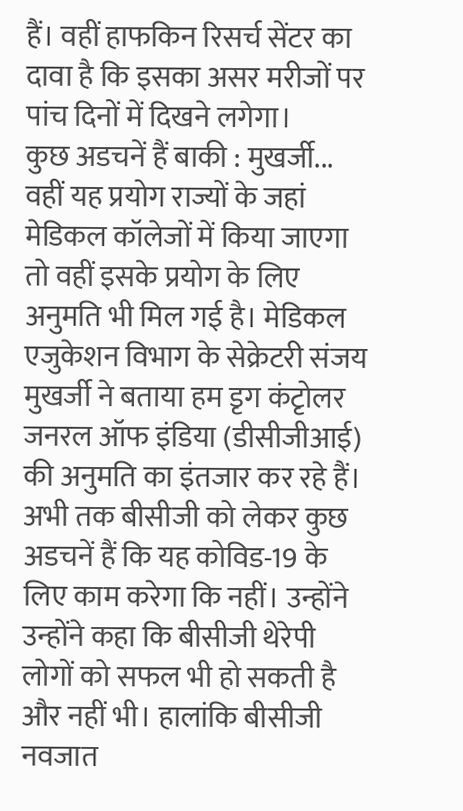हैं। वहीं हाफकिन रिसर्च सेंटर का दावा है कि इसका असर मरीजों पर पांच दिनों में दिखने लगेगा।
कुछ अडचनें हैं बाकी : मुखर्जी...
वहीं यह प्रयोग राज्यों के जहां मेडिकल कॉलेजों में किया जाएगा तो वहीं इसके प्रयोग के लिए अनुमति भी मिल गई है। मेडिकल एजुकेशन विभाग के सेक्रेटरी संजय मुखर्जी ने बताया हम डृग कंटृोलर जनरल ऑफ इंडिया (डीसीजीआई) की अनुमति का इंतजार कर रहे हैं। अभी तक बीसीजी को लेकर कुछ अडचनें हैं कि यह कोविड-19 के लिए काम करेगा कि नहीं। उन्होंने उन्होंने कहा कि बीसीजी थेरेपी लोगों को सफल भी हो सकती है और नहीं भी। हालांकि बीसीजी नवजात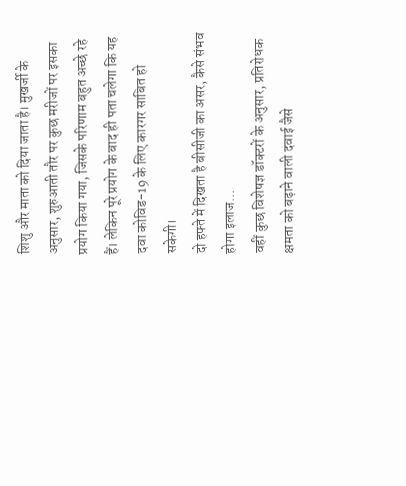शिशु और माता को दिया जाता है। मुखर्जी के अनुसार, शुरुआती तौर पर कुछ मरीजों पर इसका प्रयोग किया गया, जिसके परिणाम बहुत अच्छे रहे हैं। लेकिन पूरे प्रयोग के बाद ही पता चलेगा कि यह दवा कोविड-19 के लिए कारगर साबित हो सकेगी।
दो हफ्ते में दिखता है बीसीजी का असर, कैसे संभव होगा इलाज...
वहीं कुछ विशेषज्ञ डॉक्टरों के अनुसार, प्रतिरोधक क्षमता को बढ़ाने वाली दवाई जैसे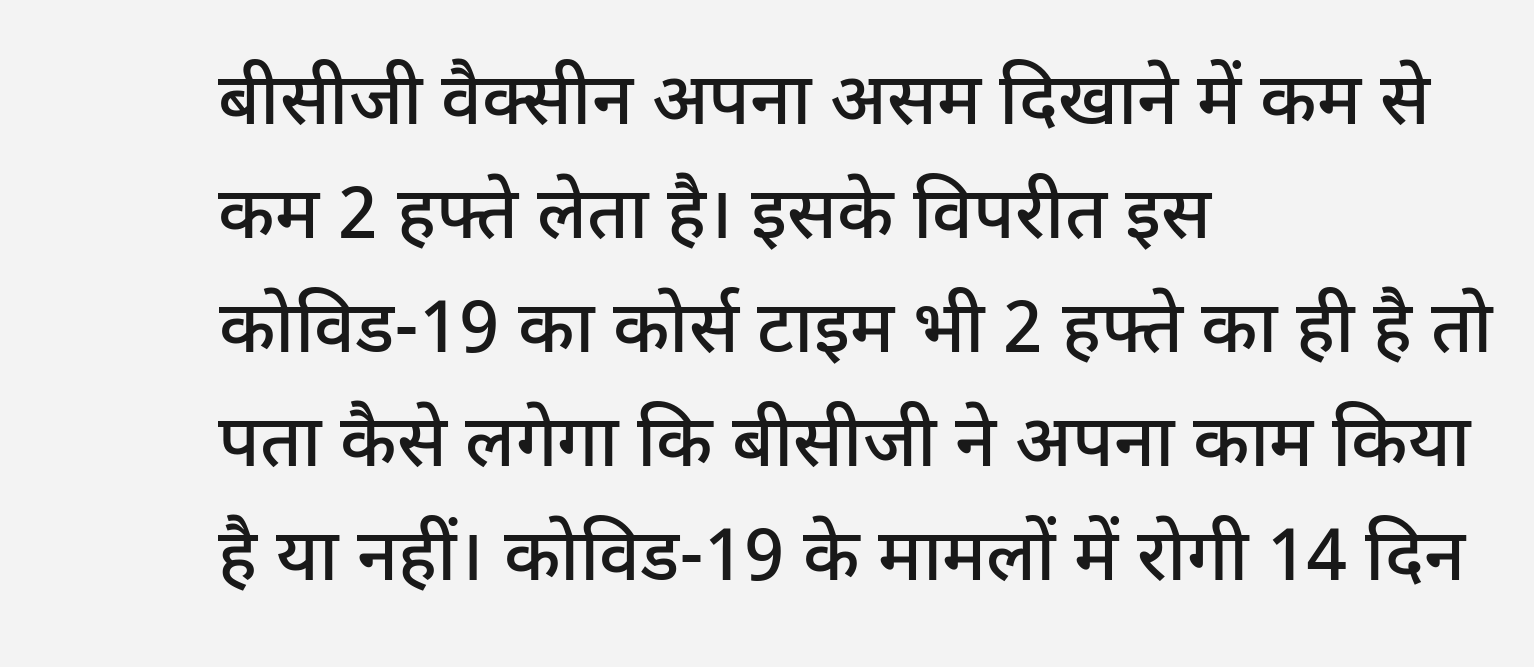बीसीजी वैक्सीन अपना असम दिखाने में कम से कम 2 हफ्ते लेता है। इसके विपरीत इस कोविड-19 का कोर्स टाइम भी 2 हफ्ते का ही है तो पता कैसे लगेगा कि बीसीजी ने अपना काम किया है या नहीं। कोविड-19 के मामलों में रोगी 14 दिन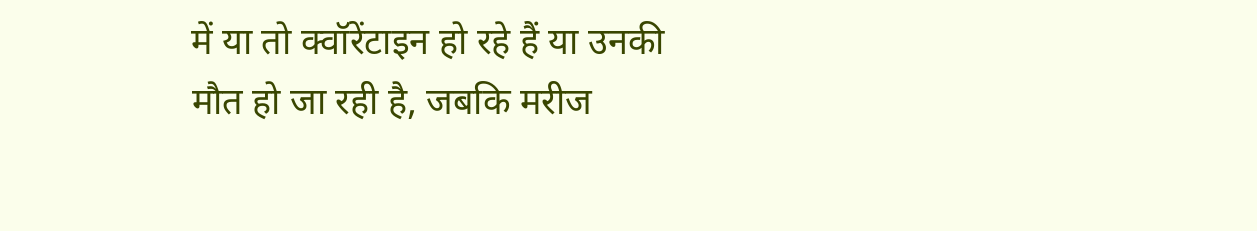में या तो क्वॉरेंटाइन हो रहे हैं या उनकी मौत हो जा रही है, जबकि मरीज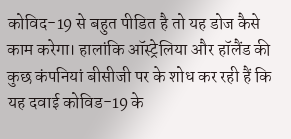कोविद-19 से बहुत पीडित है तो यह डोज कैसे काम करेगा। हालांकि ऑस्ट्रेलिया और हॉलैंड की कुछ कंपनियां बीसीजी पर के शोध कर रही हैं कि यह दवाई कोविड-19 के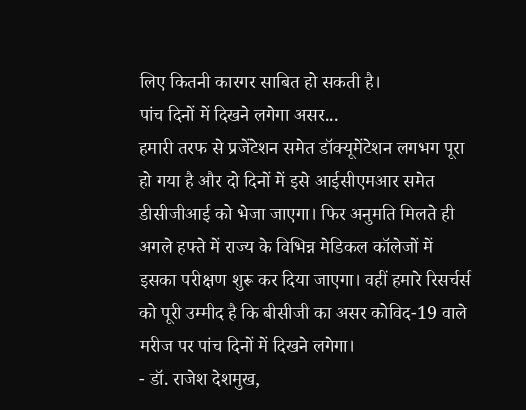लिए कितनी कारगर साबित हो सकती है।
पांच दिनों में दिखने लगेगा असर...
हमारी तरफ से प्रजेंटेशन समेत डॉक्यूमेंटेशन लगभग पूरा हो गया है और दो दिनों में इसे आईसीएमआर समेत डीसीजीआई को भेजा जाएगा। फिर अनुमति मिलते ही अगले हफ्ते में राज्य के विभिन्न मेडिकल कॉलेजों में इसका परीक्षण शुरू कर दिया जाएगा। वहीं हमारे रिसर्चर्स को पूरी उम्मीद है कि बीसीजी का असर कोविद-19 वाले मरीज पर पांच दिनों में दिखने लगेगा।
- डॉ. राजेश देशमुख,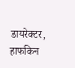डायरेक्टर, हाफकिन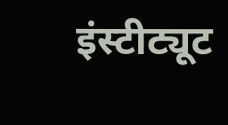इंस्टीट्यूट